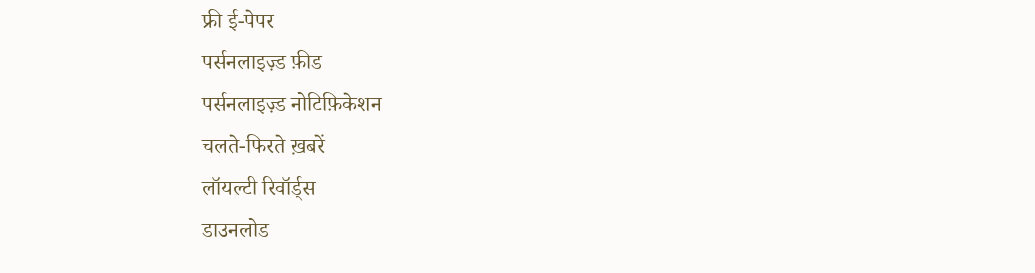फ्री ई-पेपर
पर्सनलाइज़्ड फ़ीड
पर्सनलाइज़्ड नोटिफ़िकेशन
चलते-फिरते ख़बरें
लॉयल्टी रिवॉर्ड्स
डाउनलोड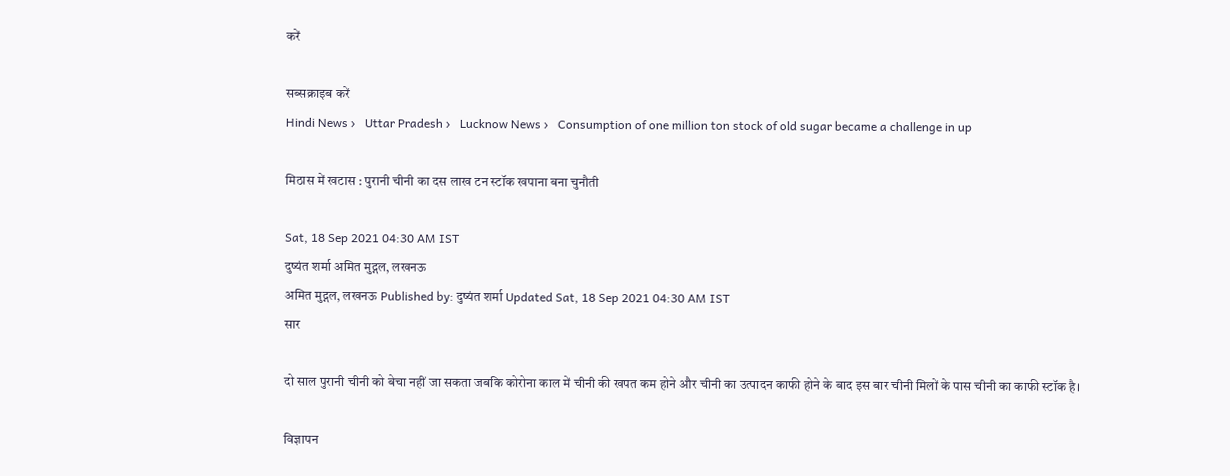करें

सब्सक्राइब करें
Hindi News ›   Uttar Pradesh ›   Lucknow News ›   Consumption of one million ton stock of old sugar became a challenge in up

मिठास में खटास : पुरानी चीनी का दस लाख टन स्टॉक खपाना बना चुनौती

Sat, 18 Sep 2021 04:30 AM IST
दुष्यंत शर्मा अमित मुद्गल, लखनऊ
अमित मुद्गल, लखनऊ Published by: दुष्यंत शर्मा Updated Sat, 18 Sep 2021 04:30 AM IST
सार

दो साल पुरानी चीनी को बेचा नहीं जा सकता जबकि कोरोना काल में चीनी की खपत कम होने और चीनी का उत्पादन काफी होने के बाद इस बार चीनी मिलों के पास चीनी का काफी स्टॉक है।

विज्ञापन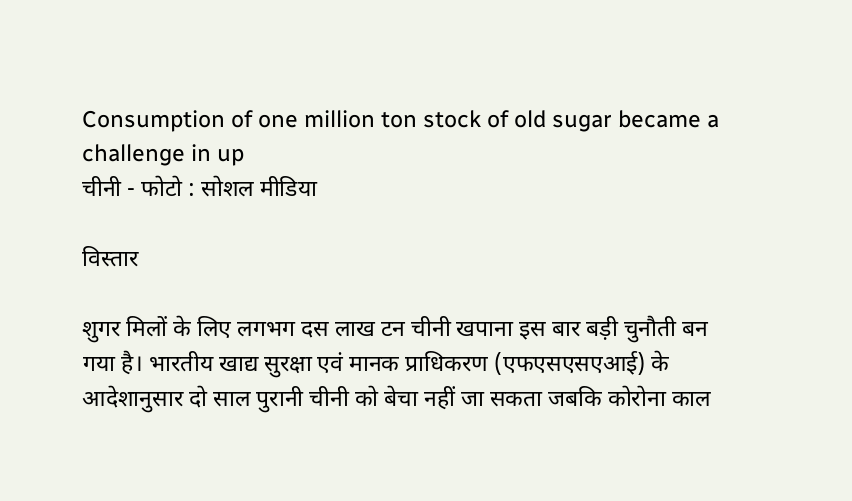Consumption of one million ton stock of old sugar became a challenge in up
चीनी - फोटो : सोशल मीडिया

विस्तार

शुगर मिलों के लिए लगभग दस लाख टन चीनी खपाना इस बार बड़ी चुनौती बन गया है। भारतीय खाद्य सुरक्षा एवं मानक प्राधिकरण (एफएसएसएआई) के आदेशानुसार दो साल पुरानी चीनी को बेचा नहीं जा सकता जबकि कोरोना काल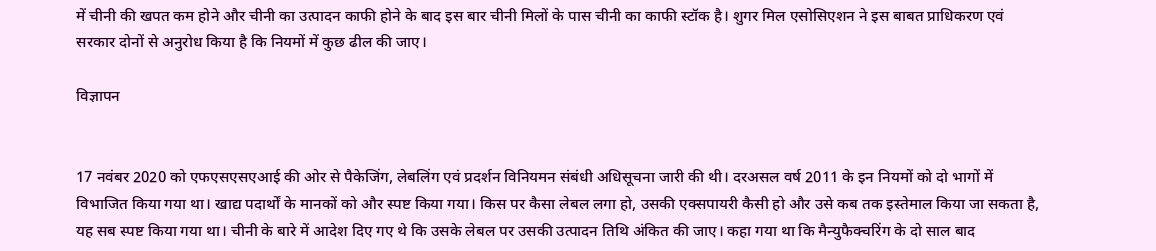में चीनी की खपत कम होने और चीनी का उत्पादन काफी होने के बाद इस बार चीनी मिलों के पास चीनी का काफी स्टॉक है। शुगर मिल एसोसिएशन ने इस बाबत प्राधिकरण एवं सरकार दोनों से अनुरोध किया है कि नियमों में कुछ ढील की जाए।

विज्ञापन


17 नवंबर 2020 को एफएसएसएआई की ओर से पैकेजिंग, लेबलिंग एवं प्रदर्शन विनियमन संबंधी अधिसूचना जारी की थी। दरअसल वर्ष 2011 के इन नियमों को दो भागों में विभाजित किया गया था। खाद्य पदार्थों के मानकों को और स्पष्ट किया गया। किस पर कैसा लेबल लगा हो, उसकी एक्सपायरी कैसी हो और उसे कब तक इस्तेमाल किया जा सकता है, यह सब स्पष्ट किया गया था। चीनी के बारे में आदेश दिए गए थे कि उसके लेबल पर उसकी उत्पादन तिथि अंकित की जाए। कहा गया था कि मैन्युफैक्चरिंग के दो साल बाद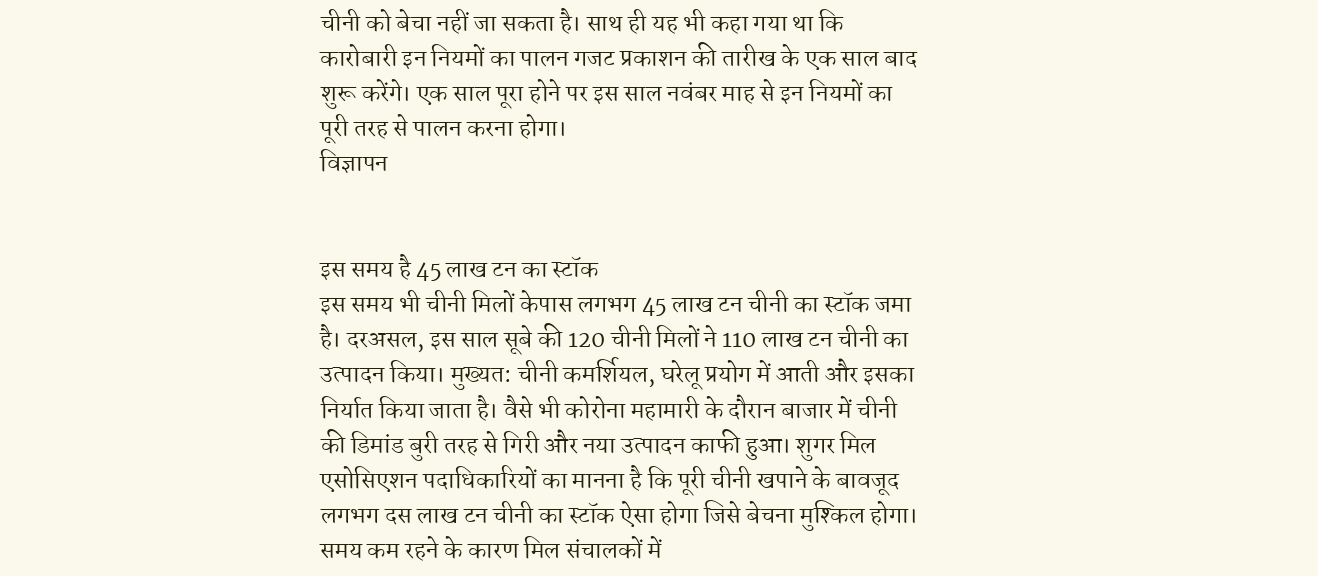चीनी को बेचा नहीं जा सकता है। साथ ही यह भी कहा गया था कि कारोबारी इन नियमों का पालन गजट प्रकाशन की तारीख के एक साल बाद शुरू करेंगे। एक साल पूरा होने पर इस साल नवंबर माह से इन नियमों का पूरी तरह से पालन करना होगा।
विज्ञापन


इस समय है 45 लाख टन का स्टॉक
इस समय भी चीनी मिलों केपास लगभग 45 लाख टन चीनी का स्टॉक जमा है। दरअसल, इस साल सूबे की 120 चीनी मिलों ने 110 लाख टन चीनी का उत्पादन किया। मुख्यत: चीनी कमर्शियल, घरेलू प्रयोग में आती और इसका निर्यात किया जाता है। वैसे भी कोरोना महामारी के दौरान बाजार में चीनी की डिमांड बुरी तरह से गिरी और नया उत्पादन काफी हुआ। शुगर मिल एसोसिएशन पदाधिकारियों का मानना है कि पूरी चीनी खपाने के बावजूद लगभग दस लाख टन चीनी का स्टॉक ऐसा होगा जिसे बेचना मुश्किल होगा। समय कम रहने के कारण मिल संचालकों में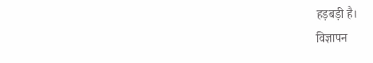हड़बड़ी है।
विज्ञापन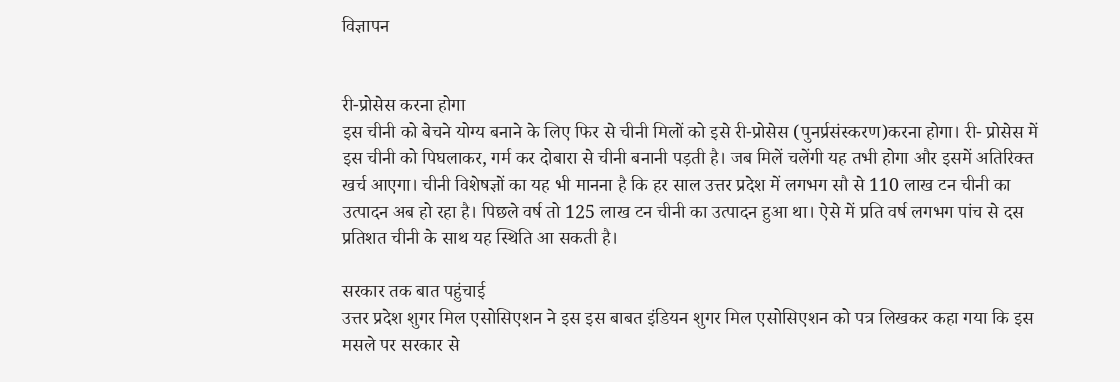विज्ञापन


री-प्रोसेस करना होगा
इस चीनी को बेचने योग्य बनाने के लिए फिर से चीनी मिलों को इसे री-प्रोसेस (पुनर्प्रसंस्करण)करना होगा। री- प्रोसेस में इस चीनी को पिघलाकर, गर्म कर दोबारा से चीनी बनानी पड़ती है। जब मिलें चलेंगी यह तभी होगा और इसमें अतिरिक्त खर्च आएगा। चीनी विशेषज्ञों का यह भी मानना है कि हर साल उत्तर प्रदेश में लगभग सौ से 110 लाख टन चीनी का उत्पादन अब हो रहा है। पिछले वर्ष तो 125 लाख टन चीनी का उत्पादन हुआ था। ऐसे में प्रति वर्ष लगभग पांच से दस प्रतिशत चीनी के साथ यह स्थिति आ सकती है।

सरकार तक बात पहुंचाई
उत्तर प्रदेश शुगर मिल एसोसिएशन ने इस इस बाबत इंडियन शुगर मिल एसोसिएशन को पत्र लिखकर कहा गया कि इस मसले पर सरकार से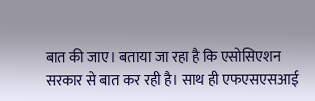बात की जाए। बताया जा रहा है कि एसोसिएशन सरकार से बात कर रही है। साथ ही एफएसएसआई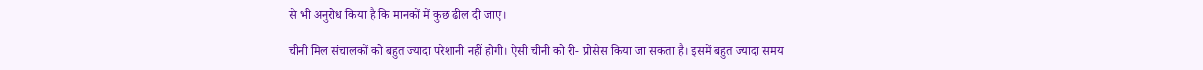से भी अनुरोध किया है कि मानकों में कुछ ढील दी जाए।

चीनी मिल संचालकों को बहुत ज्यादा परेशानी नहीं होगी। ऐसी चीनी को री- प्रोसेस किया जा सकता है। इसमें बहुत ज्यादा समय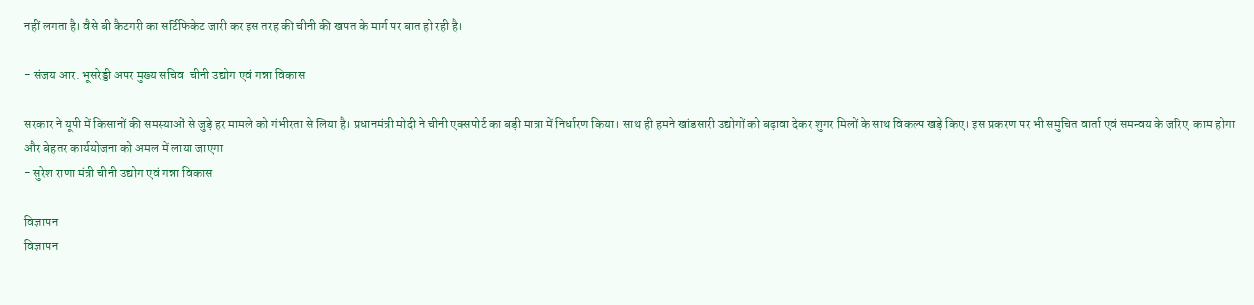नहीं लगता है। वैसे बी कैटगरी का सर्टिफिकेट जारी कर इस तरह की चीनी की खपत के मार्ग पर बात हो रही है।

- संजय आर. भूसरेड्डी अपर मुख्य सचिव  चीनी उद्योग एवं गन्ना विकास

सरकार ने यूपी में किसानों की समस्याओं से जुड़े हर मामले को गंभीरता से लिया है। प्रधानमंत्री मोदी ने चीनी एक्सपोर्ट का बड़ी मात्रा में निर्धारण किया। साथ ही हमने खांडसारी उद्योगों को बढ़ावा देकर शुगर मिलों के साथ विकल्प खड़े किए। इस प्रकरण पर भी समुचित वार्ता एवं समन्वय के जरिए  काम होगा और बेहतर कार्ययोजना को अमल में लाया जाएगा
- सुरेश राणा मंत्री चीनी उद्योग एवं गन्ना विकास

विज्ञापन
विज्ञापन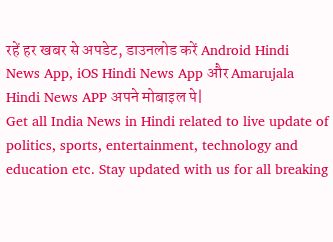रहें हर खबर से अपडेट, डाउनलोड करें Android Hindi News App, iOS Hindi News App और Amarujala Hindi News APP अपने मोबाइल पे|
Get all India News in Hindi related to live update of politics, sports, entertainment, technology and education etc. Stay updated with us for all breaking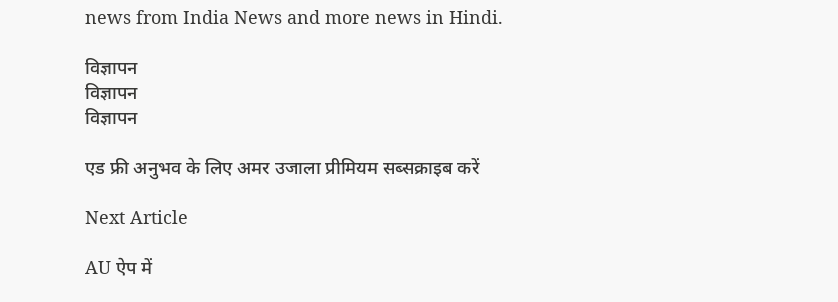news from India News and more news in Hindi.

विज्ञापन
विज्ञापन
विज्ञापन

एड फ्री अनुभव के लिए अमर उजाला प्रीमियम सब्सक्राइब करें

Next Article

AU ऐप में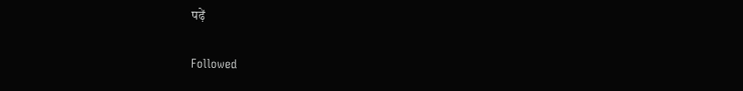पढ़ें

Followed